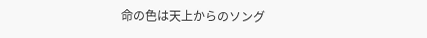命の色は天上からのソング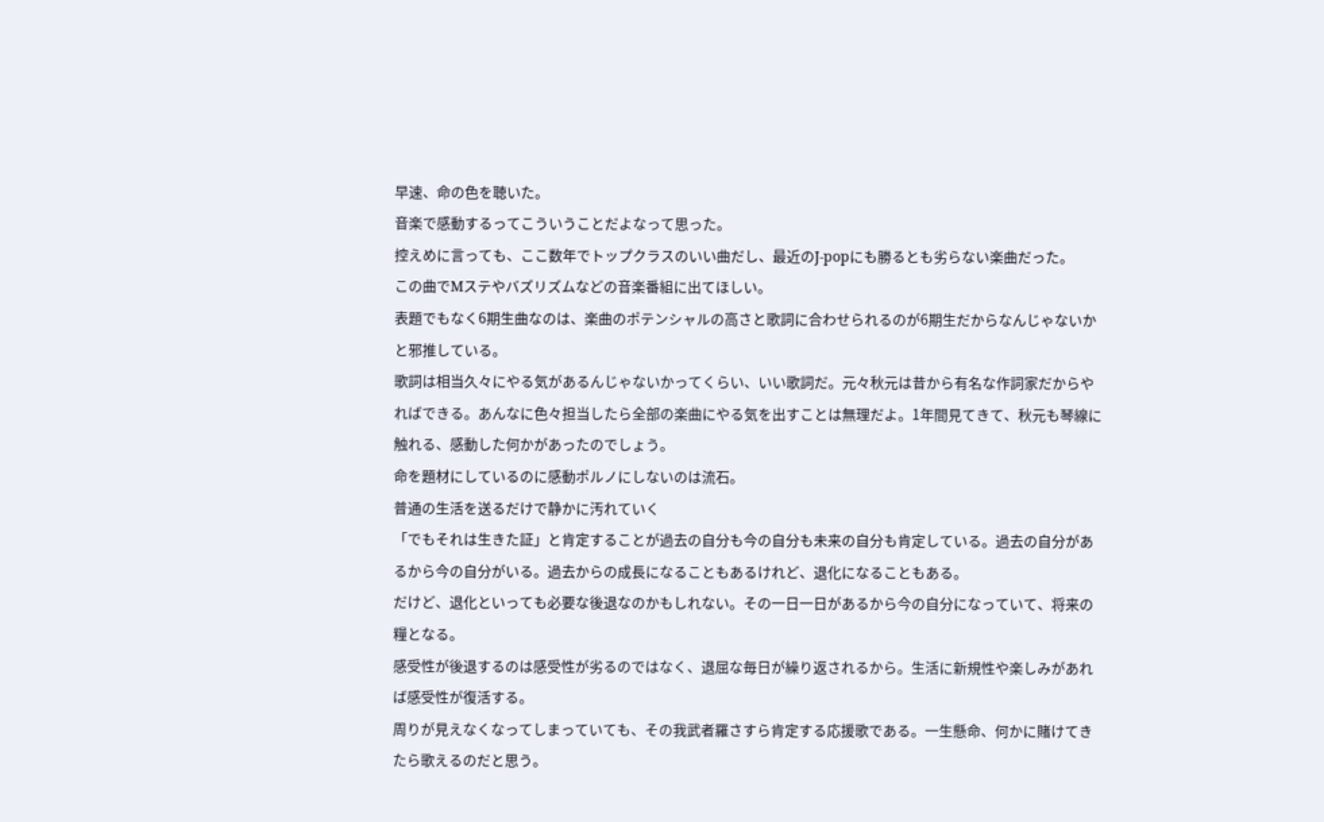早速、命の色を聴いた。
音楽で感動するってこういうことだよなって思った。
控えめに言っても、ここ数年でトップクラスのいい曲だし、最近のJ-popにも勝るとも劣らない楽曲だった。
この曲でMステやバズリズムなどの音楽番組に出てほしい。
表題でもなく6期生曲なのは、楽曲のポテンシャルの高さと歌詞に合わせられるのが6期生だからなんじゃないかと邪推している。
歌詞は相当久々にやる気があるんじゃないかってくらい、いい歌詞だ。元々秋元は昔から有名な作詞家だからやればできる。あんなに色々担当したら全部の楽曲にやる気を出すことは無理だよ。1年間見てきて、秋元も琴線に触れる、感動した何かがあったのでしょう。
命を題材にしているのに感動ポルノにしないのは流石。
普通の生活を送るだけで静かに汚れていく
「でもそれは生きた証」と肯定することが過去の自分も今の自分も未来の自分も肯定している。過去の自分があるから今の自分がいる。過去からの成長になることもあるけれど、退化になることもある。
だけど、退化といっても必要な後退なのかもしれない。その一日一日があるから今の自分になっていて、将来の糧となる。
感受性が後退するのは感受性が劣るのではなく、退屈な毎日が繰り返されるから。生活に新規性や楽しみがあれば感受性が復活する。
周りが見えなくなってしまっていても、その我武者羅さすら肯定する応援歌である。一生懸命、何かに賭けてきたら歌えるのだと思う。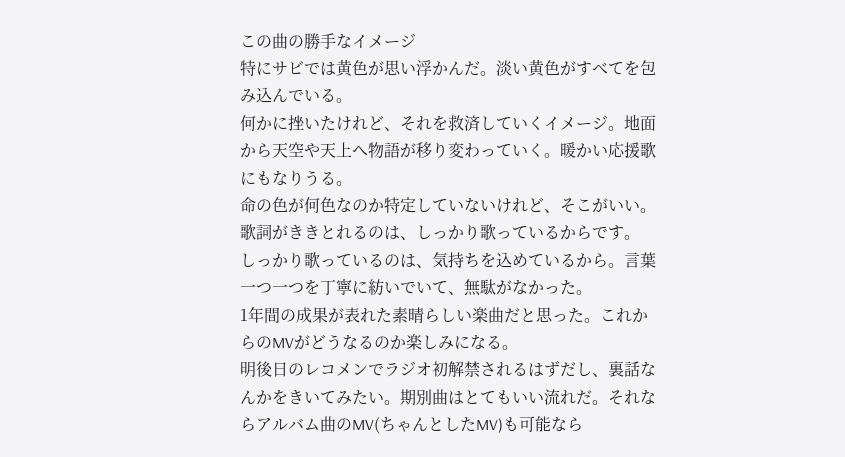この曲の勝手なイメージ
特にサビでは黄色が思い浮かんだ。淡い黄色がすべてを包み込んでいる。
何かに挫いたけれど、それを救済していくイメージ。地面から天空や天上へ物語が移り変わっていく。暖かい応援歌にもなりうる。
命の色が何色なのか特定していないけれど、そこがいい。
歌詞がききとれるのは、しっかり歌っているからです。
しっかり歌っているのは、気持ちを込めているから。言葉一つ一つを丁寧に紡いでいて、無駄がなかった。
1年間の成果が表れた素晴らしい楽曲だと思った。これからのMVがどうなるのか楽しみになる。
明後日のレコメンでラジオ初解禁されるはずだし、裏話なんかをきいてみたい。期別曲はとてもいい流れだ。それならアルバム曲のMV(ちゃんとしたMV)も可能なら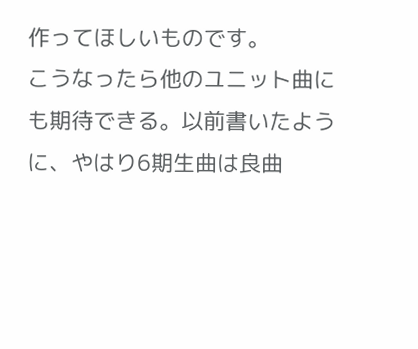作ってほしいものです。
こうなったら他のユニット曲にも期待できる。以前書いたように、やはり6期生曲は良曲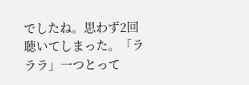でしたね。思わず2回聴いてしまった。「ラララ」一つとって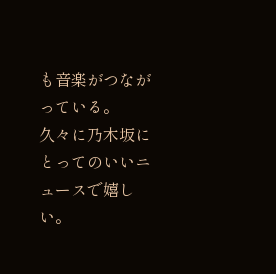も音楽がつながっている。
久々に乃木坂にとってのいいニュースで嬉しい。